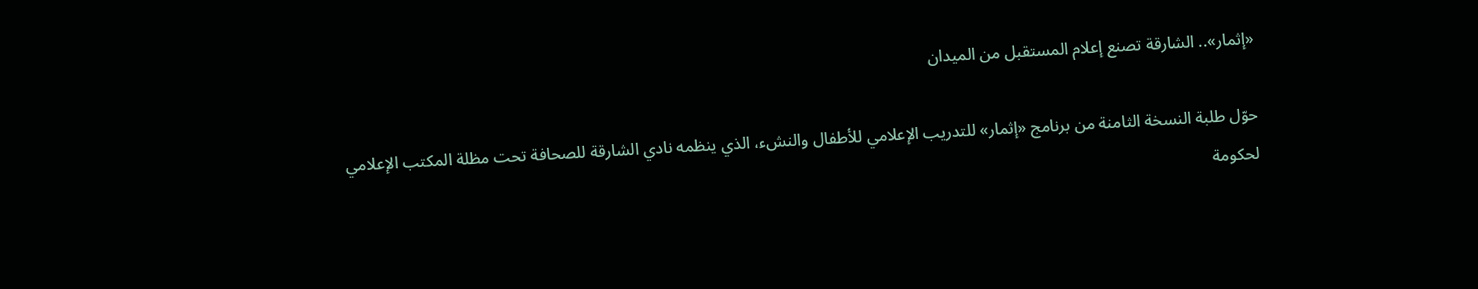«إثمار».. الشارقة تصنع إعلام المستقبل من الميدان

حوّل طلبة النسخة الثامنة من برنامج «إثمار» للتدريب الإعلامي للأطفال والنشء، الذي ينظمه نادي الشارقة للصحافة تحت مظلة المكتب الإعلامي لحكومة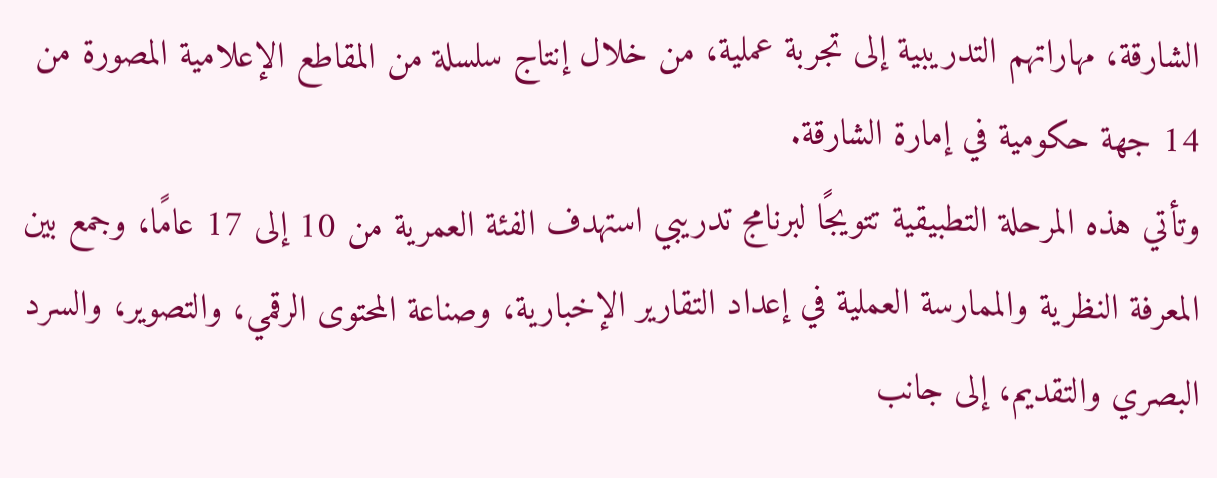الشارقة، مهاراتهم التدريبية إلى تجربة عملية، من خلال إنتاج سلسلة من المقاطع الإعلامية المصورة من 14 جهة حكومية في إمارة الشارقة.
وتأتي هذه المرحلة التطبيقية تتويجًا لبرنامج تدريبي استهدف الفئة العمرية من 10 إلى 17 عامًا، وجمع بين المعرفة النظرية والممارسة العملية في إعداد التقارير الإخبارية، وصناعة المحتوى الرقمي، والتصوير، والسرد البصري والتقديم، إلى جانب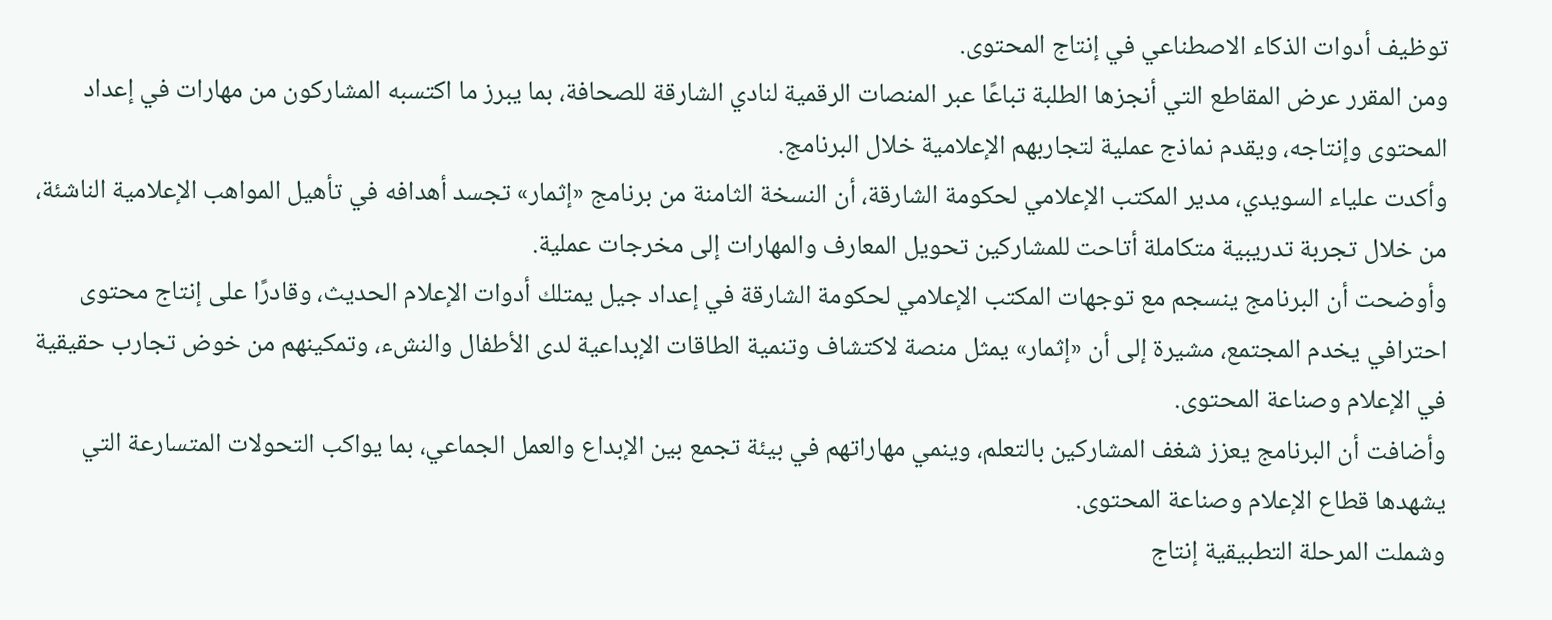توظيف أدوات الذكاء الاصطناعي في إنتاج المحتوى.
ومن المقرر عرض المقاطع التي أنجزها الطلبة تباعًا عبر المنصات الرقمية لنادي الشارقة للصحافة، بما يبرز ما اكتسبه المشاركون من مهارات في إعداد المحتوى وإنتاجه، ويقدم نماذج عملية لتجاربهم الإعلامية خلال البرنامج.
وأكدت علياء السويدي، مدير المكتب الإعلامي لحكومة الشارقة، أن النسخة الثامنة من برنامج «إثمار» تجسد أهدافه في تأهيل المواهب الإعلامية الناشئة، من خلال تجربة تدريبية متكاملة أتاحت للمشاركين تحويل المعارف والمهارات إلى مخرجات عملية.
وأوضحت أن البرنامج ينسجم مع توجهات المكتب الإعلامي لحكومة الشارقة في إعداد جيل يمتلك أدوات الإعلام الحديث، وقادرًا على إنتاج محتوى احترافي يخدم المجتمع، مشيرة إلى أن «إثمار» يمثل منصة لاكتشاف وتنمية الطاقات الإبداعية لدى الأطفال والنشء، وتمكينهم من خوض تجارب حقيقية في الإعلام وصناعة المحتوى.
وأضافت أن البرنامج يعزز شغف المشاركين بالتعلم، وينمي مهاراتهم في بيئة تجمع بين الإبداع والعمل الجماعي، بما يواكب التحولات المتسارعة التي يشهدها قطاع الإعلام وصناعة المحتوى.
وشملت المرحلة التطبيقية إنتاج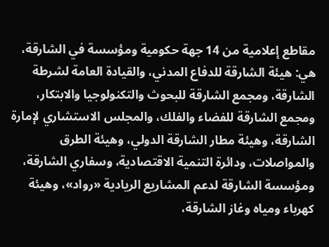مقاطع إعلامية من 14 جهة حكومية ومؤسسة في الشارقة، هي: هيئة الشارقة للدفاع المدني، والقيادة العامة لشرطة الشارقة، ومجمع الشارقة للبحوث والتكنولوجيا والابتكار، ومجمع الشارقة للفضاء والفلك، والمجلس الاستشاري لإمارة الشارقة، وهيئة مطار الشارقة الدولي، وهيئة الطرق والمواصلات، ودائرة التنمية الاقتصادية، وسفاري الشارقة، ومؤسسة الشارقة لدعم المشاريع الريادية «رواد»، وهيئة كهرباء ومياه وغاز الشارقة،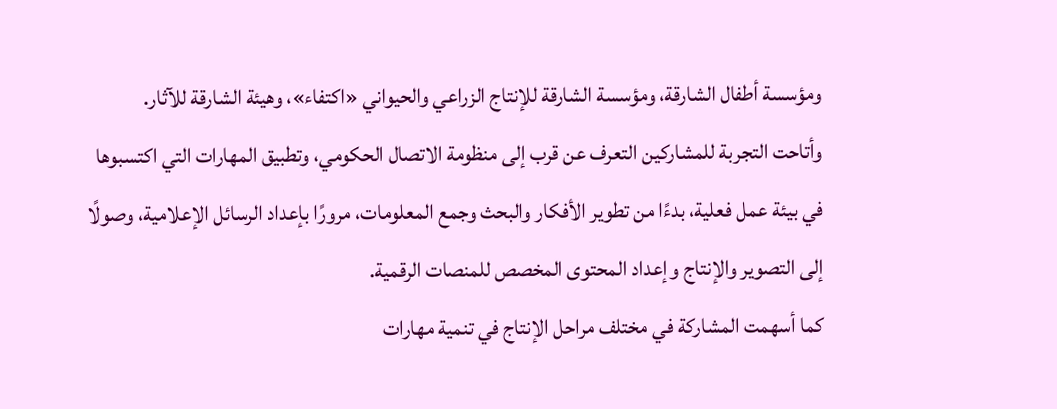ومؤسسة أطفال الشارقة، ومؤسسة الشارقة للإنتاج الزراعي والحيواني «اكتفاء»، وهيئة الشارقة للآثار.
وأتاحت التجربة للمشاركين التعرف عن قرب إلى منظومة الاتصال الحكومي، وتطبيق المهارات التي اكتسبوها في بيئة عمل فعلية، بدءًا من تطوير الأفكار والبحث وجمع المعلومات، مرورًا بإعداد الرسائل الإعلامية، وصولًا إلى التصوير والإنتاج وإعداد المحتوى المخصص للمنصات الرقمية.
كما أسهمت المشاركة في مختلف مراحل الإنتاج في تنمية مهارات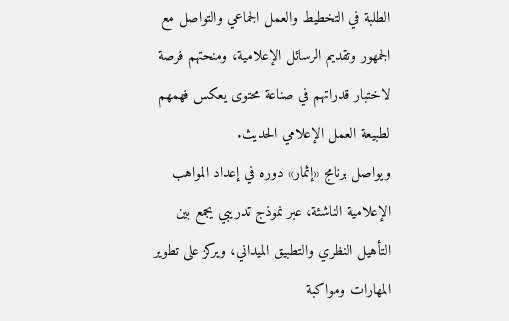الطلبة في التخطيط والعمل الجماعي والتواصل مع الجمهور وتقديم الرسائل الإعلامية، ومنحتهم فرصة لاختبار قدراتهم في صناعة محتوى يعكس فهمهم لطبيعة العمل الإعلامي الحديث.
ويواصل برنامج «إثمار» دوره في إعداد المواهب الإعلامية الناشئة، عبر نموذج تدريبي يجمع بين التأهيل النظري والتطبيق الميداني، ويركز على تطوير المهارات ومواكبة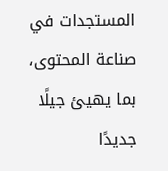المستجدات في صناعة المحتوى، بما يهيئ جيلًا جديدًا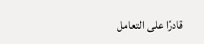قادرًا على التعامل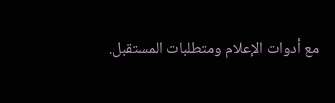مع أدوات الإعلام ومتطلبات المستقبل.